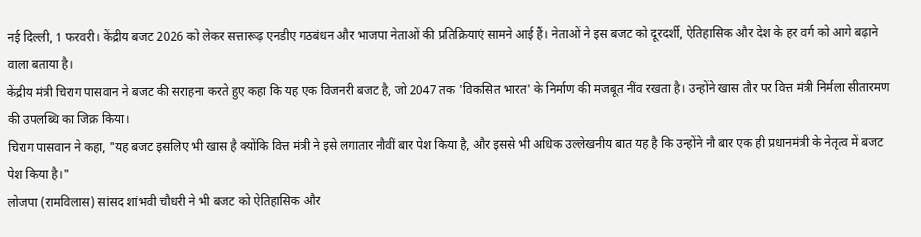नई दिल्ली, 1 फरवरी। केंद्रीय बजट 2026 को लेकर सत्तारूढ़ एनडीए गठबंधन और भाजपा नेताओं की प्रतिक्रियाएं सामने आई हैं। नेताओं ने इस बजट को दूरदर्शी, ऐतिहासिक और देश के हर वर्ग को आगे बढ़ाने वाला बताया है।
केंद्रीय मंत्री चिराग पासवान ने बजट की सराहना करते हुए कहा कि यह एक विजनरी बजट है, जो 2047 तक 'विकसित भारत' के निर्माण की मजबूत नींव रखता है। उन्होंने खास तौर पर वित्त मंत्री निर्मला सीतारमण की उपलब्धि का जिक्र किया।
चिराग पासवान ने कहा, "यह बजट इसलिए भी खास है क्योंकि वित्त मंत्री ने इसे लगातार नौवीं बार पेश किया है, और इससे भी अधिक उल्लेखनीय बात यह है कि उन्होंने नौ बार एक ही प्रधानमंत्री के नेतृत्व में बजट पेश किया है।"
लोजपा (रामविलास) सांसद शांभवी चौधरी ने भी बजट को ऐतिहासिक और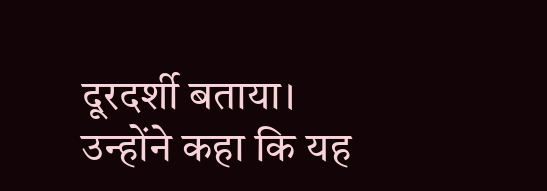दूरदर्शी बताया। उन्होंने कहा कि यह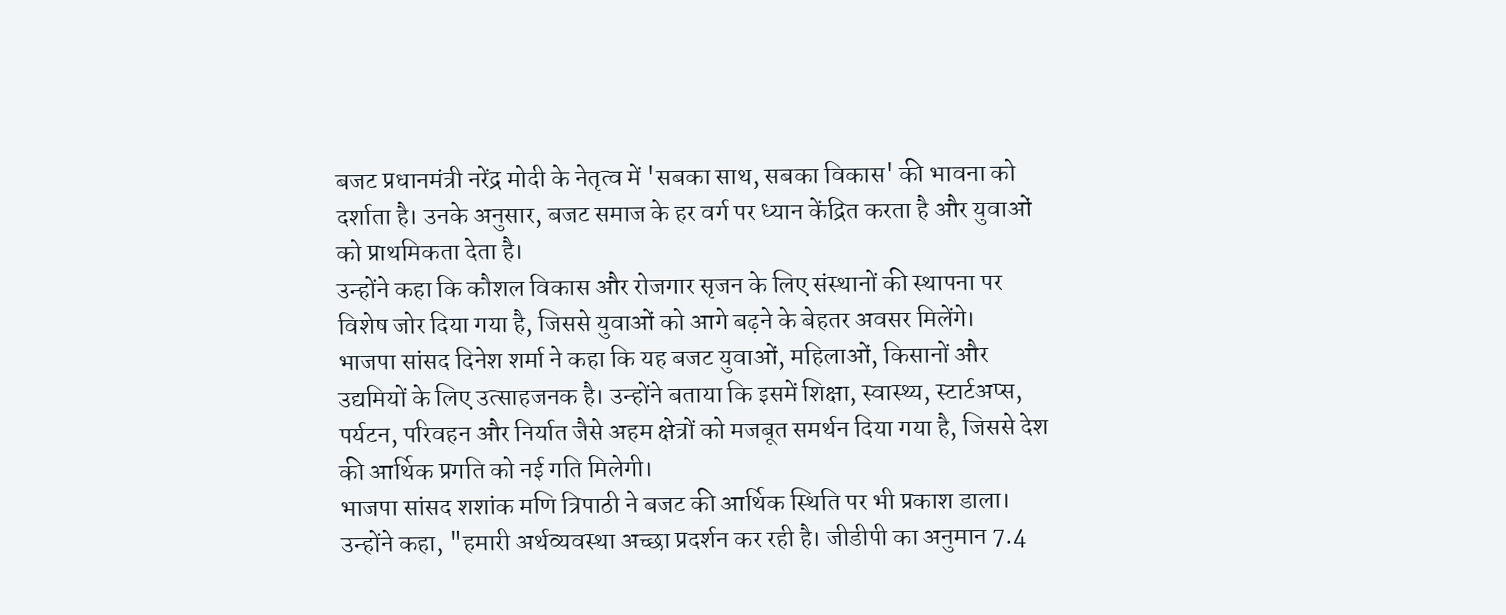बजट प्रधानमंत्री नरेंद्र मोदी के नेतृत्व में 'सबका साथ, सबका विकास' की भावना को दर्शाता है। उनके अनुसार, बजट समाज के हर वर्ग पर ध्यान केंद्रित करता है और युवाओं को प्राथमिकता देता है।
उन्होंने कहा कि कौशल विकास और रोजगार सृजन के लिए संस्थानों की स्थापना पर विशेष जोर दिया गया है, जिससे युवाओं को आगे बढ़ने के बेहतर अवसर मिलेंगे।
भाजपा सांसद दिनेश शर्मा ने कहा कि यह बजट युवाओं, महिलाओं, किसानों और उद्यमियों के लिए उत्साहजनक है। उन्होंने बताया कि इसमें शिक्षा, स्वास्थ्य, स्टार्टअप्स, पर्यटन, परिवहन और निर्यात जैसे अहम क्षेत्रों को मजबूत समर्थन दिया गया है, जिससे देश की आर्थिक प्रगति को नई गति मिलेगी।
भाजपा सांसद शशांक मणि त्रिपाठी ने बजट की आर्थिक स्थिति पर भी प्रकाश डाला। उन्होंने कहा, "हमारी अर्थव्यवस्था अच्छा प्रदर्शन कर रही है। जीडीपी का अनुमान 7.4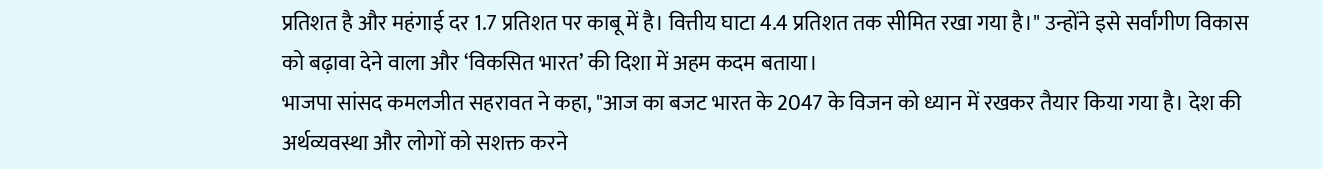प्रतिशत है और महंगाई दर 1.7 प्रतिशत पर काबू में है। वित्तीय घाटा 4.4 प्रतिशत तक सीमित रखा गया है।" उन्होंने इसे सर्वांगीण विकास को बढ़ावा देने वाला और ‘विकसित भारत’ की दिशा में अहम कदम बताया।
भाजपा सांसद कमलजीत सहरावत ने कहा, "आज का बजट भारत के 2047 के विजन को ध्यान में रखकर तैयार किया गया है। देश की अर्थव्यवस्था और लोगों को सशक्त करने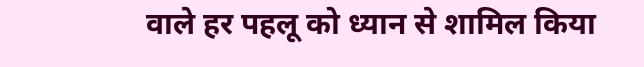वाले हर पहलू को ध्यान से शामिल किया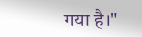गया है।"